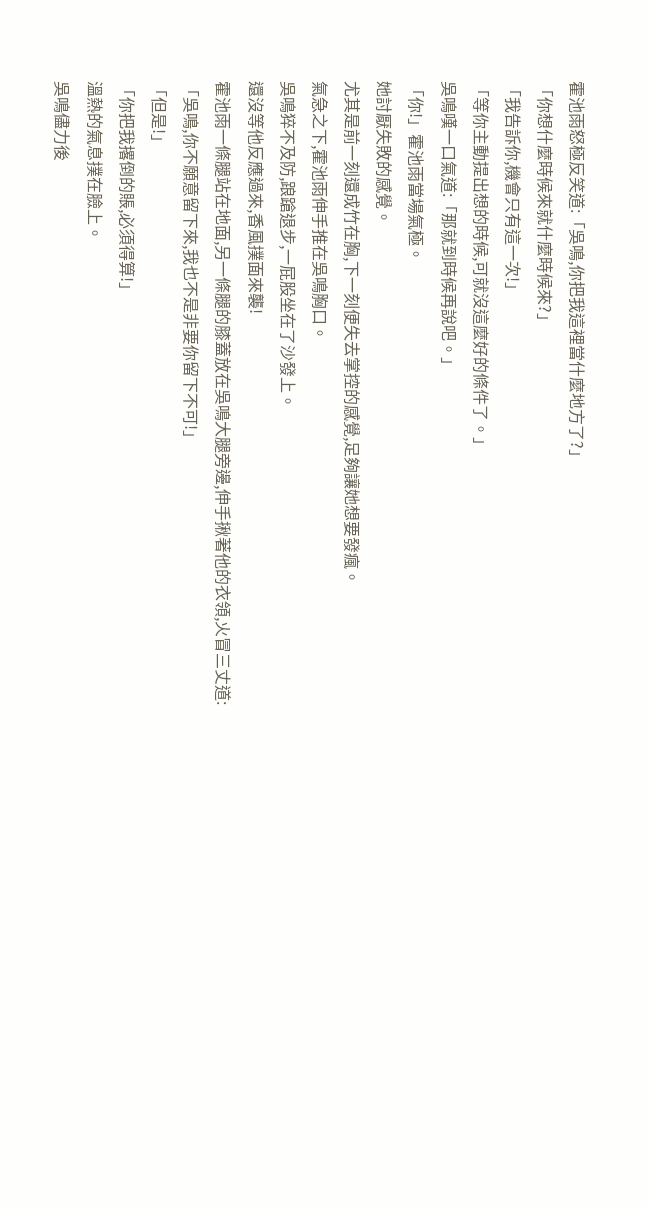霍池雨怒極反笑道:「吳鳴,你把我這裡當什麼地方了?」
「你想什麼時候來就什麼時候來?」
「我告訴你,機會只有這一次!」
「等你主動提出想的時候,可就沒這麼好的條件了。」
吳鳴嘆一口氣道:「那就到時候再說吧。」
「你!」霍池雨當場氣極。
她討厭失敗的感覺。
尤其是前一刻還成竹在胸,下一刻便失去掌控的感覺,足夠讓她想要發瘋。
氣急之下,霍池雨伸手推在吳鳴胸口。
吳鳴猝不及防,踉蹌退步,一屁股坐在了沙發上。
還沒等他反應過來,香風撲面來襲!
霍池雨一條腿站在地面,另一條腿的膝蓋放在吳鳴大腿旁邊,伸手揪著他的衣領,火冒三丈道:「吳鳴,你不願意留下來,我也不是非要你留下不可!」
「但是!」
「你把我撂倒的賬,必須得算!」
溫熱的氣息撲在臉上。
吳鳴儘力後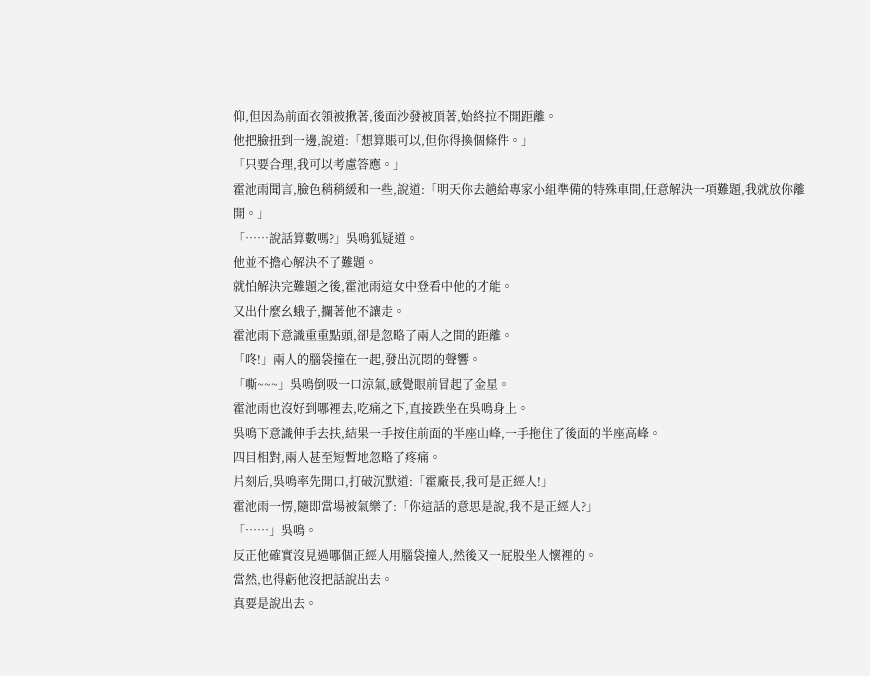仰,但因為前面衣領被揪著,後面沙發被頂著,始終拉不開距離。
他把臉扭到一邊,說道:「想算賬可以,但你得換個條件。」
「只要合理,我可以考慮答應。」
霍池雨聞言,臉色稍稍緩和一些,說道:「明天你去趟給專家小組準備的特殊車間,任意解決一項難題,我就放你離開。」
「……說話算數嗎?」吳鳴狐疑道。
他並不擔心解決不了難題。
就怕解決完難題之後,霍池雨這女中登看中他的才能。
又出什麼幺蛾子,攔著他不讓走。
霍池雨下意識重重點頭,卻是忽略了兩人之間的距離。
「咚!」兩人的腦袋撞在一起,發出沉悶的聲響。
「嘶~~~」吳鳴倒吸一口涼氣,感覺眼前冒起了金星。
霍池雨也沒好到哪裡去,吃痛之下,直接跌坐在吳鳴身上。
吳鳴下意識伸手去扶,結果一手按住前面的半座山峰,一手拖住了後面的半座高峰。
四目相對,兩人甚至短暫地忽略了疼痛。
片刻后,吳鳴率先開口,打破沉默道:「霍廠長,我可是正經人!」
霍池雨一愣,隨即當場被氣樂了:「你這話的意思是說,我不是正經人?」
「……」吳鳴。
反正他確實沒見過哪個正經人用腦袋撞人,然後又一屁股坐人懷裡的。
當然,也得虧他沒把話說出去。
真要是說出去。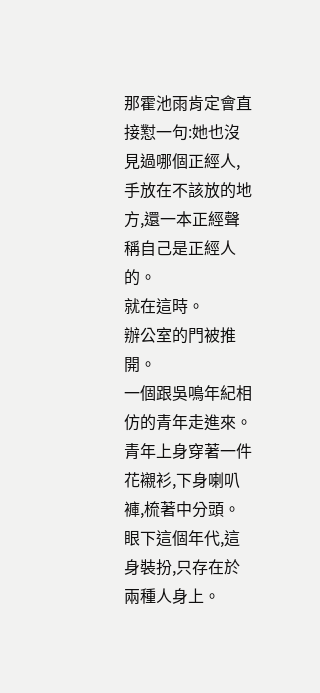那霍池雨肯定會直接懟一句:她也沒見過哪個正經人,手放在不該放的地方,還一本正經聲稱自己是正經人的。
就在這時。
辦公室的門被推開。
一個跟吳鳴年紀相仿的青年走進來。
青年上身穿著一件花襯衫,下身喇叭褲,梳著中分頭。
眼下這個年代,這身裝扮,只存在於兩種人身上。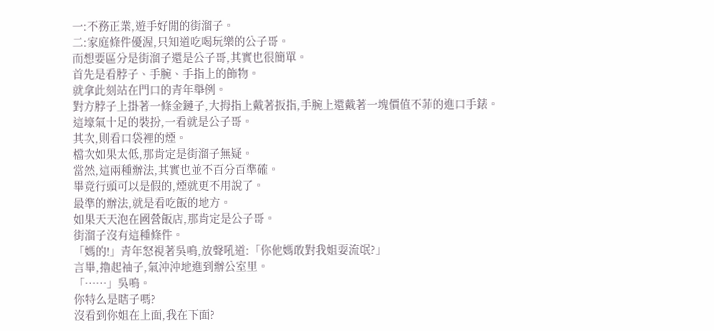一:不務正業,遊手好閒的街溜子。
二:家庭條件優渥,只知道吃喝玩樂的公子哥。
而想要區分是街溜子還是公子哥,其實也很簡單。
首先是看脖子、手腕、手指上的飾物。
就拿此刻站在門口的青年舉例。
對方脖子上掛著一條金鏈子,大拇指上戴著扳指,手腕上還戴著一塊價值不菲的進口手錶。
這壕氣十足的裝扮,一看就是公子哥。
其次,則看口袋裡的煙。
檔次如果太低,那肯定是街溜子無疑。
當然,這兩種辦法,其實也並不百分百準確。
畢竟行頭可以是假的,煙就更不用說了。
最準的辦法,就是看吃飯的地方。
如果天天泡在國營飯店,那肯定是公子哥。
街溜子沒有這種條件。
「媽的!」青年怒視著吳鳴,放聲吼道:「你他媽敢對我姐耍流氓?」
言畢,擼起袖子,氣沖沖地進到辦公室里。
「……」吳鳴。
你特么是瞎子嗎?
沒看到你姐在上面,我在下面?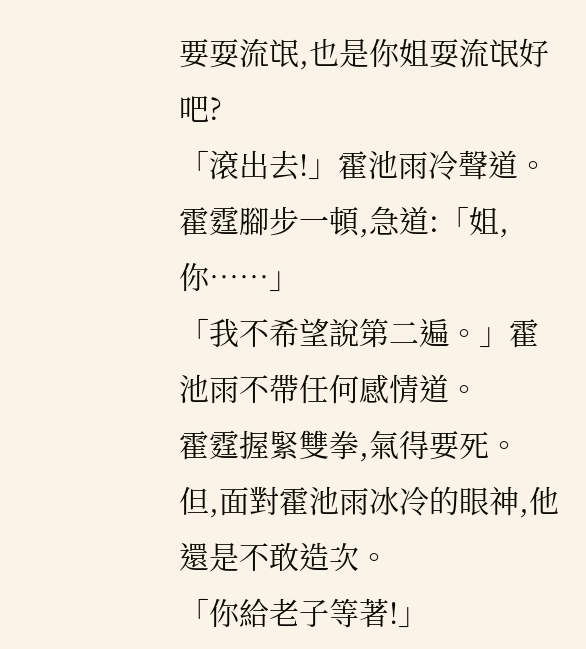要耍流氓,也是你姐耍流氓好吧?
「滾出去!」霍池雨冷聲道。
霍霆腳步一頓,急道:「姐,你……」
「我不希望說第二遍。」霍池雨不帶任何感情道。
霍霆握緊雙拳,氣得要死。
但,面對霍池雨冰冷的眼神,他還是不敢造次。
「你給老子等著!」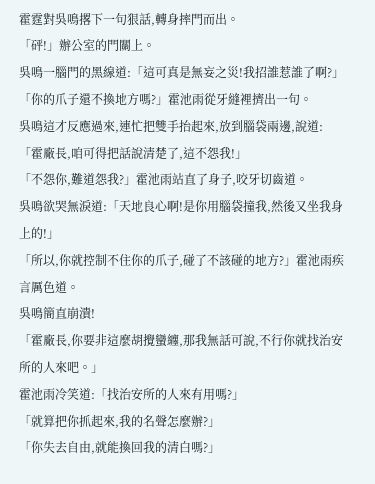霍霆對吳鳴撂下一句狠話,轉身摔門而出。
「砰!」辦公室的門關上。
吳鳴一腦門的黑線道:「這可真是無妄之災!我招誰惹誰了啊?」
「你的爪子還不換地方嗎?」霍池雨從牙縫裡擠出一句。
吳鳴這才反應過來,連忙把雙手抬起來,放到腦袋兩邊,說道:「霍廠長,咱可得把話說清楚了,這不怨我!」
「不怨你,難道怨我?」霍池雨站直了身子,咬牙切齒道。
吳鳴欲哭無淚道:「天地良心啊!是你用腦袋撞我,然後又坐我身上的!」
「所以,你就控制不住你的爪子,碰了不該碰的地方?」霍池雨疾言厲色道。
吳鳴簡直崩潰!
「霍廠長,你要非這麼胡攪蠻纏,那我無話可說,不行你就找治安所的人來吧。」
霍池雨冷笑道:「找治安所的人來有用嗎?」
「就算把你抓起來,我的名聲怎麼辦?」
「你失去自由,就能換回我的清白嗎?」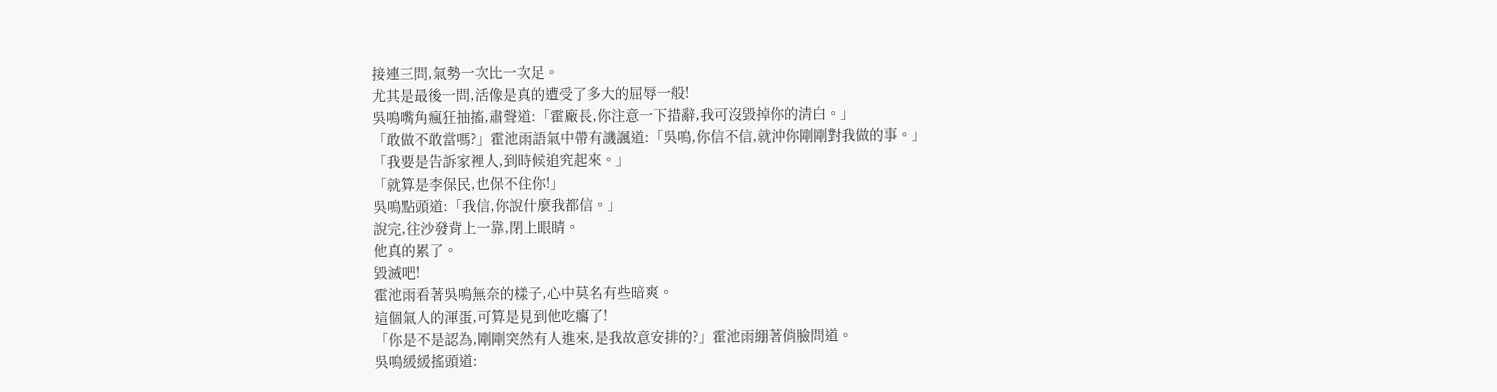接連三問,氣勢一次比一次足。
尤其是最後一問,活像是真的遭受了多大的屈辱一般!
吳鳴嘴角瘋狂抽搐,肅聲道:「霍廠長,你注意一下措辭,我可沒毀掉你的清白。」
「敢做不敢當嗎?」霍池雨語氣中帶有譏諷道:「吳鳴,你信不信,就沖你剛剛對我做的事。」
「我要是告訴家裡人,到時候追究起來。」
「就算是李保民,也保不住你!」
吳鳴點頭道:「我信,你說什麼我都信。」
說完,往沙發背上一靠,閉上眼睛。
他真的累了。
毀滅吧!
霍池雨看著吳鳴無奈的樣子,心中莫名有些暗爽。
這個氣人的渾蛋,可算是見到他吃癟了!
「你是不是認為,剛剛突然有人進來,是我故意安排的?」霍池雨綳著俏臉問道。
吳鳴緩緩搖頭道: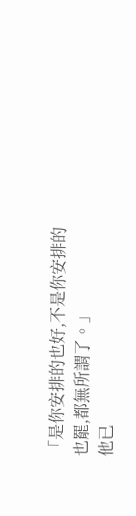「是你安排的也好,不是你安排的也罷,都無所謂了。」
他已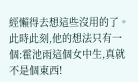經懶得去想這些沒用的了。
此時此刻,他的想法只有一個:霍池雨這個女中生,真就不是個東西!